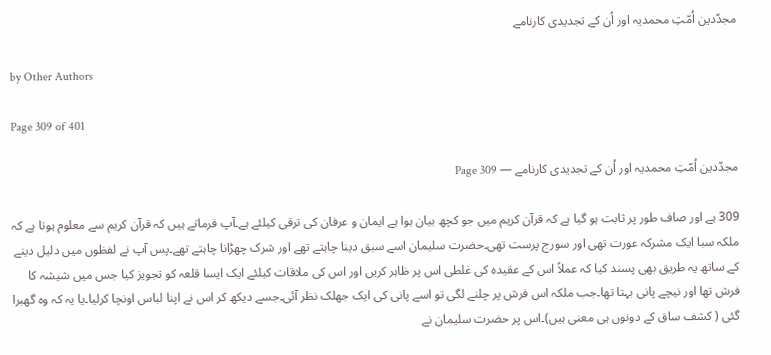مجدّدین اُمّتِ محمدیہ اور اُن کے تجدیدی کارنامے

by Other Authors

Page 309 of 401

مجدّدین اُمّتِ محمدیہ اور اُن کے تجدیدی کارنامے — Page 309

309 ہے اور صاف طور پر ثابت ہو گیا ہے کہ قرآن کریم میں جو کچھ بیان ہوا ہے ایمان و عرفان کی ترقی کیلئے ہے۔آپ فرماتے ہیں کہ قرآن کریم سے معلوم ہوتا ہے کہ ملکہ سبا ایک مشرکہ عورت تھی اور سورج پرست تھی۔حضرت سلیمان اسے سبق دینا چاہتے تھے اور شرک چھڑانا چاہتے تھے۔پس آپ نے لفظوں میں دلیل دینے کے ساتھ یہ طریق بھی پسند کیا کہ عملاً اس کے عقیدہ کی غلطی اس پر ظاہر کریں اور اس کی ملاقات کیلئے ایک ایسا قلعہ کو تجویز کیا جس میں شیشہ کا فرش تھا اور نیچے پانی بہتا تھا۔جب ملکہ اس فرش پر چلنے لگی تو اسے پانی کی ایک جھلک نظر آئی۔جسے دیکھ کر اس نے اپنا لباس اونچا کرلیا۔یا یہ کہ وہ گھبرا گئی ( کشف ساق کے دونوں ہی معنی ہیں)۔اس پر حضرت سلیمان نے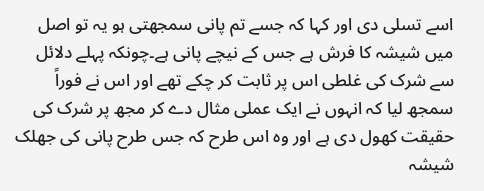اسے تسلی دی اور کہا کہ جسے تم پانی سمجھتی ہو یہ تو اصل میں شیشہ کا فرش ہے جس کے نیچے پانی ہے۔چونکہ پہلے دلائل سے شرک کی غلطی اس پر ثابت کر چکے تھے اور اس نے فوراً سمجھ لیا کہ انہوں نے ایک عملی مثال دے کر مجھ پر شرک کی حقیقت کھول دی ہے اور وہ اس طرح کہ جس طرح پانی کی جھلک شیشہ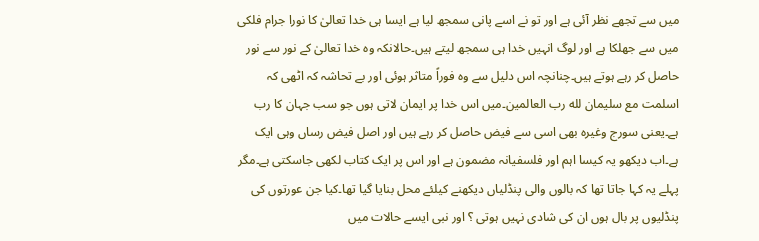میں سے تجھے نظر آئی ہے اور تو نے اسے پانی سمجھ لیا ہے ایسا ہی خدا تعالیٰ کا نورا جرام فلکی میں سے جھلکا ہے اور لوگ انہیں خدا ہی سمجھ لیتے ہیں۔حالانکہ وہ خدا تعالیٰ کے نور سے نور حاصل کر رہے ہوتے ہیں۔چنانچہ اس دلیل سے وہ فوراً متاثر ہوئی اور بے تحاشہ کہ اٹھی کہ اسلمت مع سليمان لله رب العالمین۔میں اس خدا پر ایمان لاتی ہوں جو سب جہان کا رب ہے۔یعنی سورج وغیرہ بھی اسی سے فیض حاصل کر رہے ہیں اور اصل فیض رساں وہی ایک ہے۔اب دیکھو یہ کیسا اہم اور فلسفیانہ مضمون ہے اور اس پر ایک کتاب لکھی جاسکتی ہے۔مگر پہلے یہ کہا جاتا تھا کہ بالوں والی پنڈلیاں دیکھنے کیلئے محل بنایا گیا تھا۔کیا جن عورتوں کی پنڈلیوں پر بال ہوں ان کی شادی نہیں ہوتی ؟ اور نبی ایسے حالات میں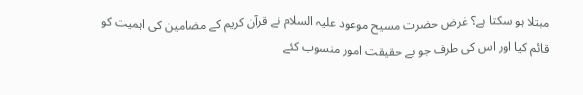مبتلا ہو سکتا ہے؟ غرض حضرت مسیح موعود علیہ السلام نے قرآن کریم کے مضامین کی اہمیت کو قائم کیا اور اس کی طرف جو بے حقیقت امور منسوب کئے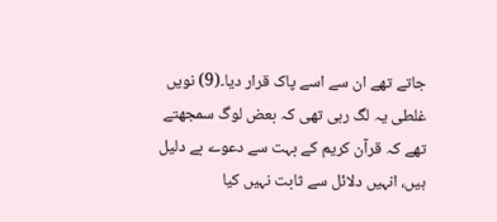جاتے تھے ان سے اسے پاک قرار دیا۔(9) نویں غلطی یہ لگ رہی تھی کہ بعض لوگ سمجھتے تھے کہ قرآن کریم کے بہت سے دعوے بے دلیل ہیں، انہیں دلائل سے ثابت نہیں کیا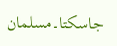جاسکتا۔مسلمان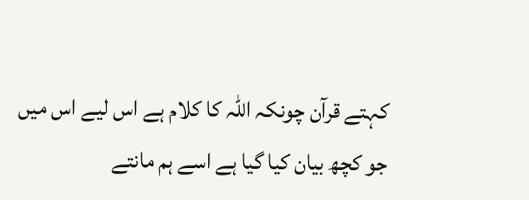کہتے قرآن چونکہ اللہ کا کلام ہے اس لیے اس میں جو کچھ بیان کیا گیا ہے اسے ہم مانتے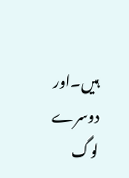ہیں۔اور دوسرے لوگ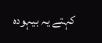کہتے یہ بیہودہ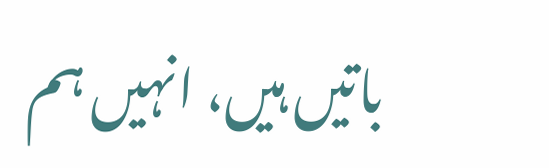باتیں ہیں، انہیں ہم